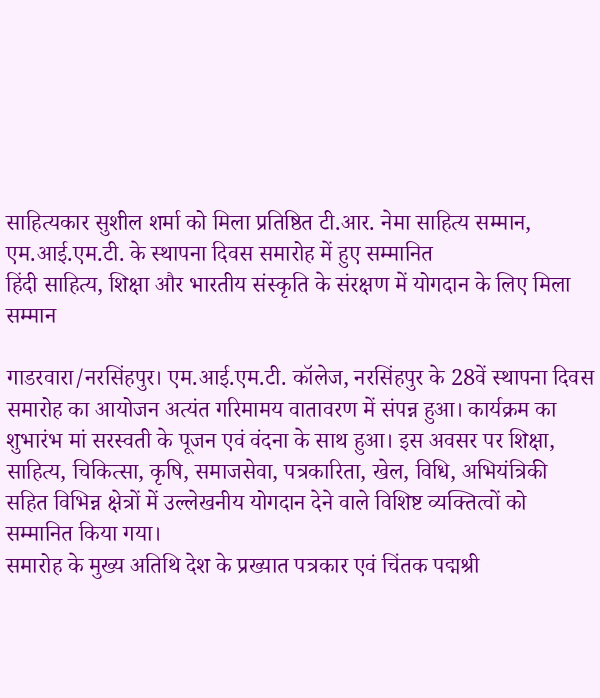साहित्यकार सुशील शर्मा को मिला प्रतिष्ठित टी.आर. नेमा साहित्य सम्मान, एम.आई.एम.टी. के स्थापना दिवस समारोह में हुए सम्मानित
हिंदी साहित्य, शिक्षा और भारतीय संस्कृति के संरक्षण में योगदान के लिए मिला सम्मान

गाडरवारा/नरसिंहपुर। एम.आई.एम.टी. कॉलेज, नरसिंहपुर के 28वें स्थापना दिवस समारोह का आयोजन अत्यंत गरिमामय वातावरण में संपन्न हुआ। कार्यक्रम का शुभारंभ मां सरस्वती के पूजन एवं वंदना के साथ हुआ। इस अवसर पर शिक्षा, साहित्य, चिकित्सा, कृषि, समाजसेवा, पत्रकारिता, खेल, विधि, अभियंत्रिकी सहित विभिन्न क्षेत्रों में उल्लेखनीय योगदान देने वाले विशिष्ट व्यक्तित्वों को सम्मानित किया गया।
समारोह के मुख्य अतिथि देश के प्रख्यात पत्रकार एवं चिंतक पद्मश्री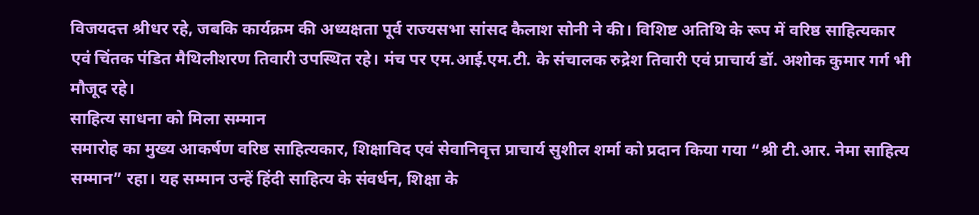विजयदत्त श्रीधर रहे, जबकि कार्यक्रम की अध्यक्षता पूर्व राज्यसभा सांसद कैलाश सोनी ने की। विशिष्ट अतिथि के रूप में वरिष्ठ साहित्यकार एवं चिंतक पंडित मैथिलीशरण तिवारी उपस्थित रहे। मंच पर एम.आई.एम.टी. के संचालक रुद्रेश तिवारी एवं प्राचार्य डॉ. अशोक कुमार गर्ग भी मौजूद रहे।
साहित्य साधना को मिला सम्मान
समारोह का मुख्य आकर्षण वरिष्ठ साहित्यकार, शिक्षाविद एवं सेवानिवृत्त प्राचार्य सुशील शर्मा को प्रदान किया गया “श्री टी.आर. नेमा साहित्य सम्मान” रहा। यह सम्मान उन्हें हिंदी साहित्य के संवर्धन, शिक्षा के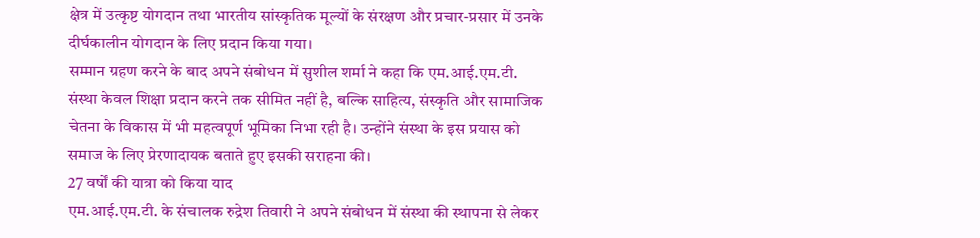क्षेत्र में उत्कृष्ट योगदान तथा भारतीय सांस्कृतिक मूल्यों के संरक्षण और प्रचार-प्रसार में उनके दीर्घकालीन योगदान के लिए प्रदान किया गया।
सम्मान ग्रहण करने के बाद अपने संबोधन में सुशील शर्मा ने कहा कि एम.आई.एम.टी. संस्था केवल शिक्षा प्रदान करने तक सीमित नहीं है, बल्कि साहित्य, संस्कृति और सामाजिक चेतना के विकास में भी महत्वपूर्ण भूमिका निभा रही है। उन्होंने संस्था के इस प्रयास को समाज के लिए प्रेरणादायक बताते हुए इसकी सराहना की।
27 वर्षों की यात्रा को किया याद
एम.आई.एम.टी. के संचालक रुद्रेश तिवारी ने अपने संबोधन में संस्था की स्थापना से लेकर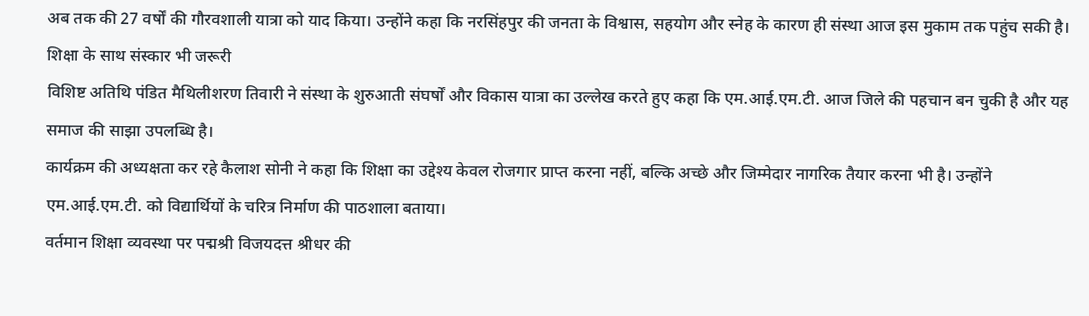अब तक की 27 वर्षों की गौरवशाली यात्रा को याद किया। उन्होंने कहा कि नरसिंहपुर की जनता के विश्वास, सहयोग और स्नेह के कारण ही संस्था आज इस मुकाम तक पहुंच सकी है।
शिक्षा के साथ संस्कार भी जरूरी
विशिष्ट अतिथि पंडित मैथिलीशरण तिवारी ने संस्था के शुरुआती संघर्षों और विकास यात्रा का उल्लेख करते हुए कहा कि एम.आई.एम.टी. आज जिले की पहचान बन चुकी है और यह समाज की साझा उपलब्धि है।
कार्यक्रम की अध्यक्षता कर रहे कैलाश सोनी ने कहा कि शिक्षा का उद्देश्य केवल रोजगार प्राप्त करना नहीं, बल्कि अच्छे और जिम्मेदार नागरिक तैयार करना भी है। उन्होंने एम.आई.एम.टी. को विद्यार्थियों के चरित्र निर्माण की पाठशाला बताया।
वर्तमान शिक्षा व्यवस्था पर पद्मश्री विजयदत्त श्रीधर की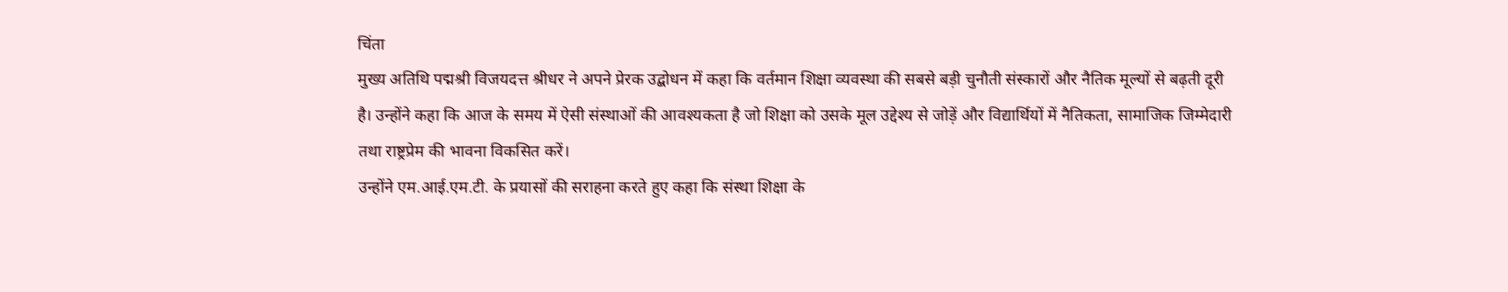चिंता
मुख्य अतिथि पद्मश्री विजयदत्त श्रीधर ने अपने प्रेरक उद्बोधन में कहा कि वर्तमान शिक्षा व्यवस्था की सबसे बड़ी चुनौती संस्कारों और नैतिक मूल्यों से बढ़ती दूरी है। उन्होंने कहा कि आज के समय में ऐसी संस्थाओं की आवश्यकता है जो शिक्षा को उसके मूल उद्देश्य से जोड़ें और विद्यार्थियों में नैतिकता, सामाजिक जिम्मेदारी तथा राष्ट्रप्रेम की भावना विकसित करें।
उन्होंने एम.आई.एम.टी. के प्रयासों की सराहना करते हुए कहा कि संस्था शिक्षा के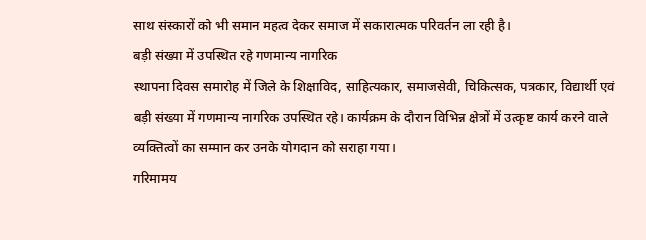साथ संस्कारों को भी समान महत्व देकर समाज में सकारात्मक परिवर्तन ला रही है।
बड़ी संख्या में उपस्थित रहे गणमान्य नागरिक
स्थापना दिवस समारोह में जिले के शिक्षाविद, साहित्यकार, समाजसेवी, चिकित्सक, पत्रकार, विद्यार्थी एवं बड़ी संख्या में गणमान्य नागरिक उपस्थित रहे। कार्यक्रम के दौरान विभिन्न क्षेत्रों में उत्कृष्ट कार्य करने वाले व्यक्तित्वों का सम्मान कर उनके योगदान को सराहा गया।
गरिमामय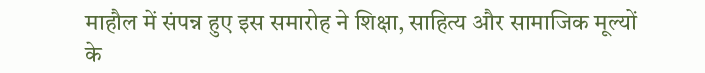माहौल में संपन्न हुए इस समारोह ने शिक्षा, साहित्य और सामाजिक मूल्यों के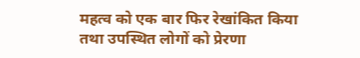महत्व को एक बार फिर रेखांकित किया तथा उपस्थित लोगों को प्रेरणा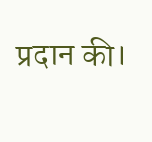प्रदान की।